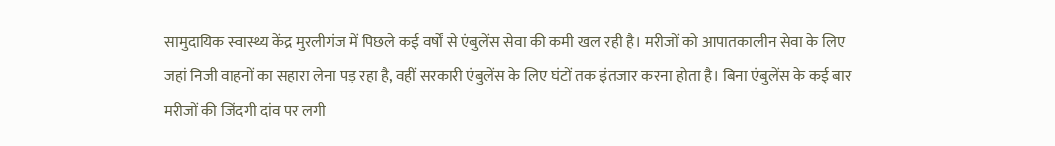सामुदायिक स्वास्थ्य केंद्र मुरलीगंज में पिछले कई वर्षों से एंबुलेंस सेवा की कमी खल रही है। मरीजों को आपातकालीन सेवा के लिए जहां निजी वाहनों का सहारा लेना पड़ रहा है, वहीं सरकारी एंबुलेंस के लिए घंटों तक इंतजार करना होता है। बिना एंबुलेंस के कई बार मरीजों की जिंदगी दांव पर लगी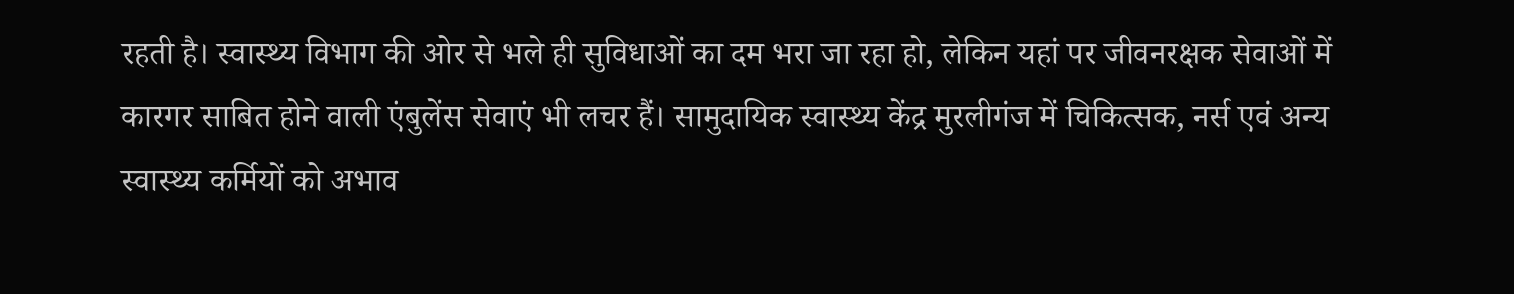रहती है। स्वास्थ्य विभाग की ओर से भले ही सुविधाओं का दम भरा जा रहा हो, लेकिन यहां पर जीवनरक्षक सेवाओं में कारगर साबित होने वाली एंबुलेंस सेवाएं भी लचर हैं। सामुदायिक स्वास्थ्य केंद्र मुरलीगंज में चिकित्सक, नर्स एवं अन्य स्वास्थ्य कर्मियों को अभाव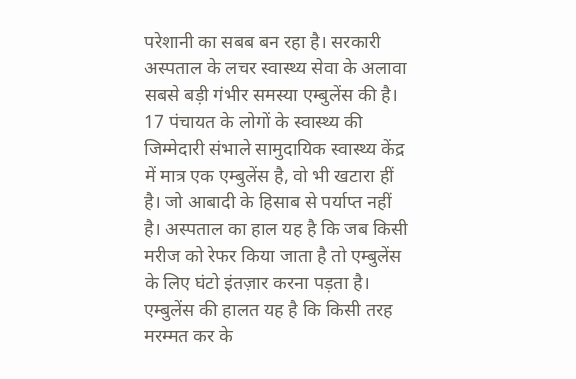परेशानी का सबब बन रहा है। सरकारी अस्पताल के लचर स्वास्थ्य सेवा के अलावा सबसे बड़ी गंभीर समस्या एम्बुलेंस की है। 17 पंचायत के लोगों के स्वास्थ्य की जिम्मेदारी संभाले सामुदायिक स्वास्थ्य केंद्र में मात्र एक एम्बुलेंस है, वो भी खटारा हीं है। जो आबादी के हिसाब से पर्याप्त नहीं है। अस्पताल का हाल यह है कि जब किसी मरीज को रेफर किया जाता है तो एम्बुलेंस के लिए घंटो इंतज़ार करना पड़ता है।
एम्बुलेंस की हालत यह है कि किसी तरह मरम्मत कर के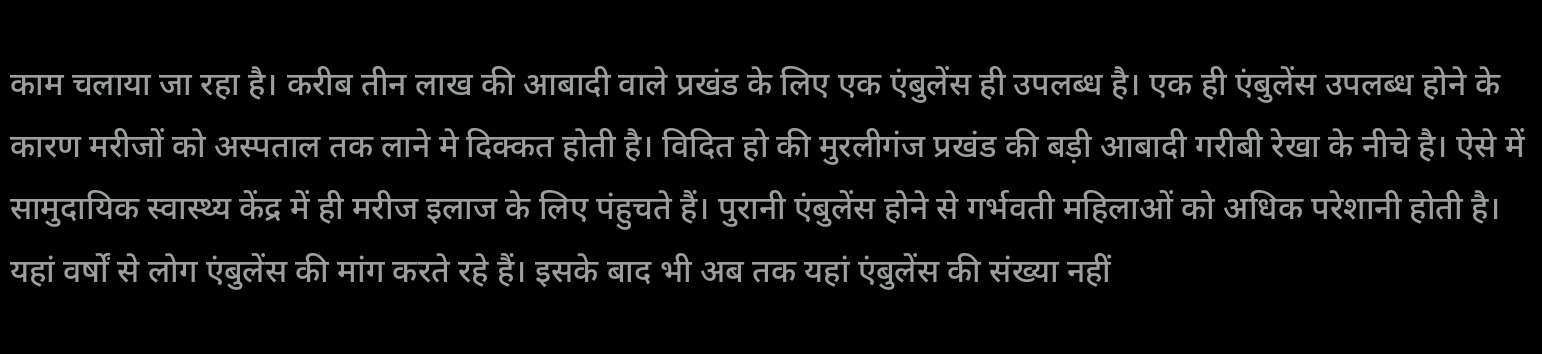काम चलाया जा रहा है। करीब तीन लाख की आबादी वाले प्रखंड के लिए एक एंबुलेंस ही उपलब्ध है। एक ही एंबुलेंस उपलब्ध होने के कारण मरीजों को अस्पताल तक लाने मे दिक्कत होती है। विदित हो की मुरलीगंज प्रखंड की बड़ी आबादी गरीबी रेखा के नीचे है। ऐसे में सामुदायिक स्वास्थ्य केंद्र में ही मरीज इलाज के लिए पंहुचते हैं। पुरानी एंबुलेंस होने से गर्भवती महिलाओं को अधिक परेशानी होती है। यहां वर्षों से लोग एंबुलेंस की मांग करते रहे हैं। इसके बाद भी अब तक यहां एंबुलेंस की संख्या नहीं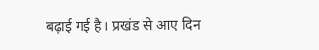बढ़ाई गई है। प्रखंड से आए दिन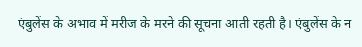एंबुलेंस के अभाव में मरीज के मरने की सूचना आती रहती है। एंबुलेंस के न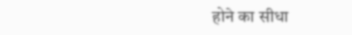होने का सीधा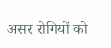असर रोगियों को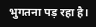भुगतना पड़ रहा है।